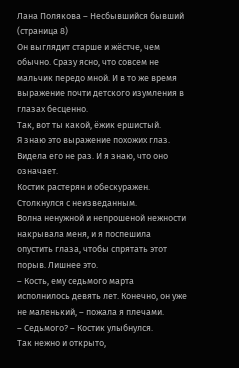Лана Полякова – Несбывшийся бывший (страница 8)
Он выглядит старше и жёстче, чем обычно. Сразу ясно, что совсем не мальчик передо мной. И в то же время выражение почти детского изумления в глазах бесценно.
Так, вот ты какой, ёжик ершистый.
Я знаю это выражение похожих глаз. Видела его не раз. И я знаю, что оно означает.
Костик растерян и обескуражен. Столкнулся с неизведанным.
Волна ненужной и непрошеной нежности накрывала меня, и я поспешила опустить глаза, чтобы спрятать этот порыв. Лишнее это.
– Кость, ему седьмого марта исполнилось девять лет. Конечно, он уже не маленький, – пожала я плечами.
– Седьмого? – Костик улыбнулся.
Так нежно и открыто,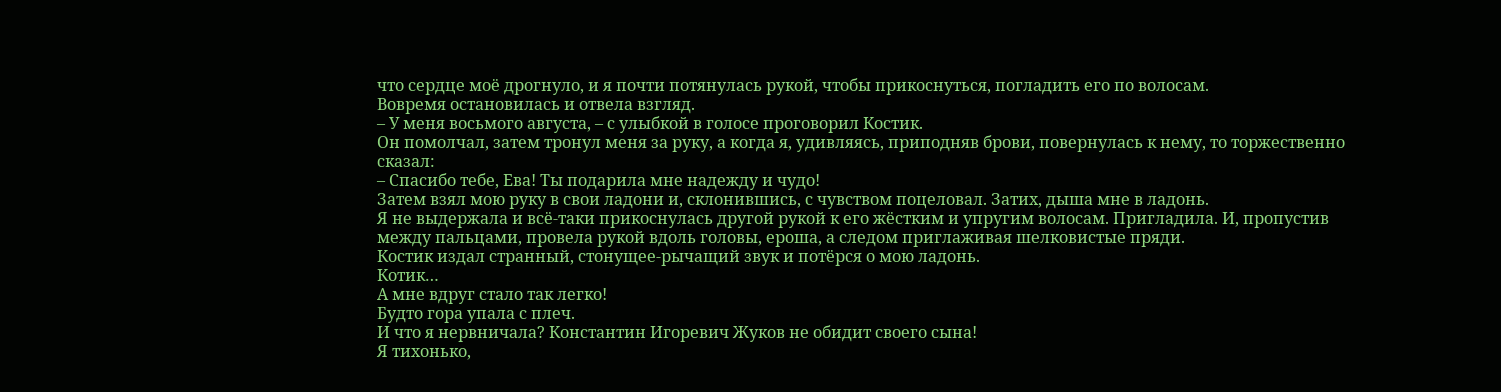что сердце моё дрогнуло, и я почти потянулась рукой, чтобы прикоснуться, погладить его по волосам.
Вовремя остановилась и отвела взгляд.
– У меня восьмого августа, – с улыбкой в голосе проговорил Костик.
Он помолчал, затем тронул меня за руку, а когда я, удивляясь, приподняв брови, повернулась к нему, то торжественно сказал:
– Спасибо тебе, Ева! Ты подарила мне надежду и чудо!
Затем взял мою руку в свои ладони и, склонившись, с чувством поцеловал. Затих, дыша мне в ладонь.
Я не выдержала и всё-таки прикоснулась другой рукой к его жёстким и упругим волосам. Пригладила. И, пропустив между пальцами, провела рукой вдоль головы, ероша, а следом приглаживая шелковистые пряди.
Костик издал странный, стонущее-рычащий звук и потёрся о мою ладонь.
Котик…
А мне вдруг стало так легко!
Будто гора упала с плеч.
И что я нервничала? Константин Игоревич Жуков не обидит своего сына!
Я тихонько,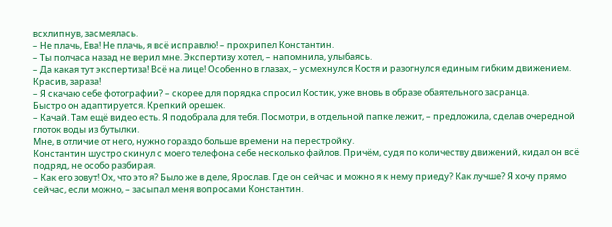всхлипнув, засмеялась.
– Не плачь, Ева! Не плачь, я всё исправлю! – прохрипел Константин.
– Ты полчаса назад не верил мне. Экспертизу хотел, – напомнила, улыбаясь.
– Да какая тут экспертиза! Всё на лице! Особенно в глазах, – усмехнулся Костя и разогнулся единым гибким движением.
Красив, зараза!
– Я скачаю себе фотографии? – скорее для порядка спросил Костик, уже вновь в образе обаятельного засранца.
Быстро он адаптируется. Крепкий орешек.
– Качай. Там ещё видео есть. Я подобрала для тебя. Посмотри, в отдельной папке лежит, – предложила, сделав очередной глоток воды из бутылки.
Мне, в отличие от него, нужно гораздо больше времени на перестройку.
Константин шустро скинул с моего телефона себе несколько файлов. Причём, судя по количеству движений, кидал он всё подряд, не особо разбирая.
– Как его зовут! Ох, что это я? Было же в деле, Ярослав. Где он сейчас и можно я к нему приеду? Как лучше? Я хочу прямо сейчас, если можно, – засыпал меня вопросами Константин.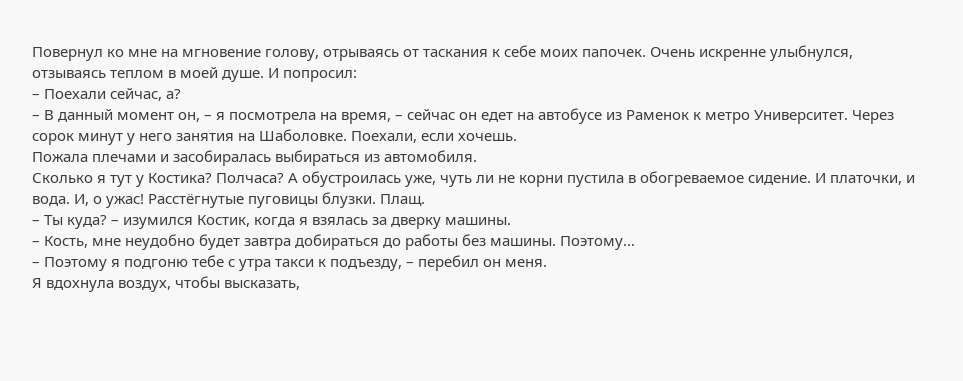Повернул ко мне на мгновение голову, отрываясь от таскания к себе моих папочек. Очень искренне улыбнулся, отзываясь теплом в моей душе. И попросил:
– Поехали сейчас, а?
– В данный момент он, – я посмотрела на время, – сейчас он едет на автобусе из Раменок к метро Университет. Через сорок минут у него занятия на Шаболовке. Поехали, если хочешь.
Пожала плечами и засобиралась выбираться из автомобиля.
Сколько я тут у Костика? Полчаса? А обустроилась уже, чуть ли не корни пустила в обогреваемое сидение. И платочки, и вода. И, о ужас! Расстёгнутые пуговицы блузки. Плащ.
– Ты куда? – изумился Костик, когда я взялась за дверку машины.
– Кость, мне неудобно будет завтра добираться до работы без машины. Поэтому…
– Поэтому я подгоню тебе с утра такси к подъезду, – перебил он меня.
Я вдохнула воздух, чтобы высказать,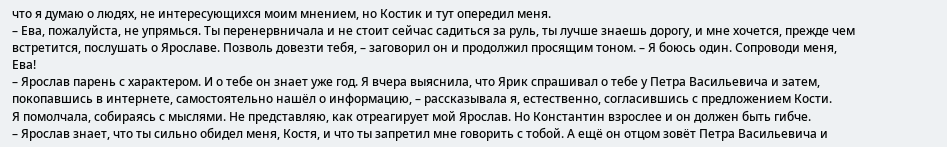что я думаю о людях, не интересующихся моим мнением, но Костик и тут опередил меня.
– Ева, пожалуйста, не упрямься. Ты перенервничала и не стоит сейчас садиться за руль, ты лучше знаешь дорогу, и мне хочется, прежде чем встретится, послушать о Ярославе. Позволь довезти тебя, – заговорил он и продолжил просящим тоном. – Я боюсь один. Сопроводи меня, Ева!
– Ярослав парень с характером. И о тебе он знает уже год. Я вчера выяснила, что Ярик спрашивал о тебе у Петра Васильевича и затем, покопавшись в интернете, самостоятельно нашёл о информацию, – рассказывала я, естественно, согласившись с предложением Кости.
Я помолчала, собираясь с мыслями. Не представляю, как отреагирует мой Ярослав. Но Константин взрослее и он должен быть гибче.
– Ярослав знает, что ты сильно обидел меня, Костя, и что ты запретил мне говорить с тобой. А ещё он отцом зовёт Петра Васильевича и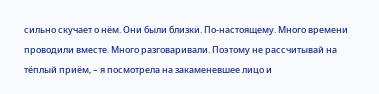сильно скучает о нём. Они были близки. По-настоящему. Много времени проводили вместе. Много разговаривали. Поэтому не рассчитывай на тёплый приём, – я посмотрела на закаменевшее лицо и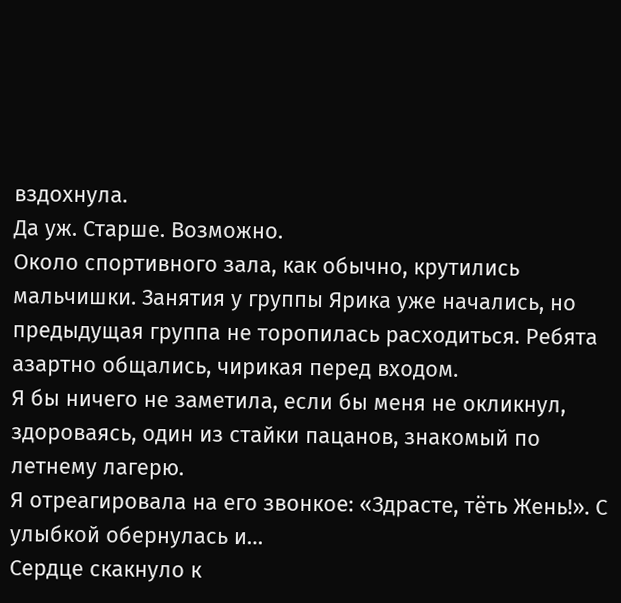вздохнула.
Да уж. Старше. Возможно.
Около спортивного зала, как обычно, крутились мальчишки. Занятия у группы Ярика уже начались, но предыдущая группа не торопилась расходиться. Ребята азартно общались, чирикая перед входом.
Я бы ничего не заметила, если бы меня не окликнул, здороваясь, один из стайки пацанов, знакомый по летнему лагерю.
Я отреагировала на его звонкое: «Здрасте, тёть Жень!». С улыбкой обернулась и…
Сердце скакнуло к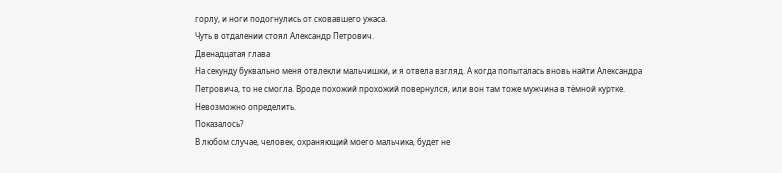горлу, и ноги подогнулись от сковавшего ужаса.
Чуть в отдалении стоял Александр Петрович.
Двенадцатая глава
На секунду буквально меня отвлекли мальчишки, и я отвела взгляд. А когда попыталась вновь найти Александра Петровича, то не смогла. Вроде похожий прохожий повернулся, или вон там тоже мужчина в тёмной куртке. Невозможно определить.
Показалось?
В любом случае, человек, охраняющий моего мальчика, будет не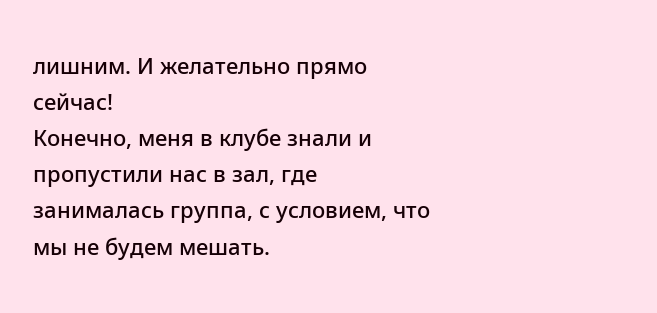лишним. И желательно прямо сейчас!
Конечно, меня в клубе знали и пропустили нас в зал, где занималась группа, с условием, что мы не будем мешать.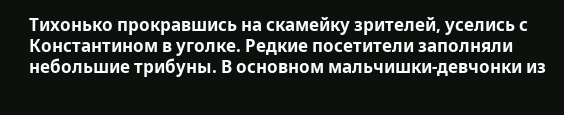Тихонько прокравшись на скамейку зрителей, уселись с Константином в уголке. Редкие посетители заполняли небольшие трибуны. В основном мальчишки-девчонки из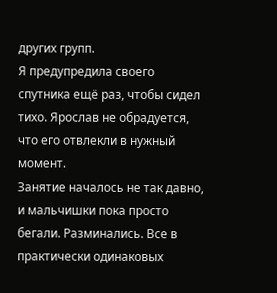других групп.
Я предупредила своего спутника ещё раз, чтобы сидел тихо. Ярослав не обрадуется, что его отвлекли в нужный момент.
Занятие началось не так давно, и мальчишки пока просто бегали. Разминались. Все в практически одинаковых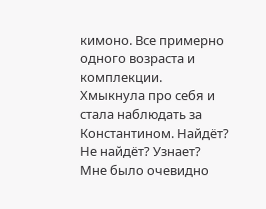кимоно. Все примерно одного возраста и комплекции.
Хмыкнула про себя и стала наблюдать за Константином. Найдёт? Не найдёт? Узнает?
Мне было очевидно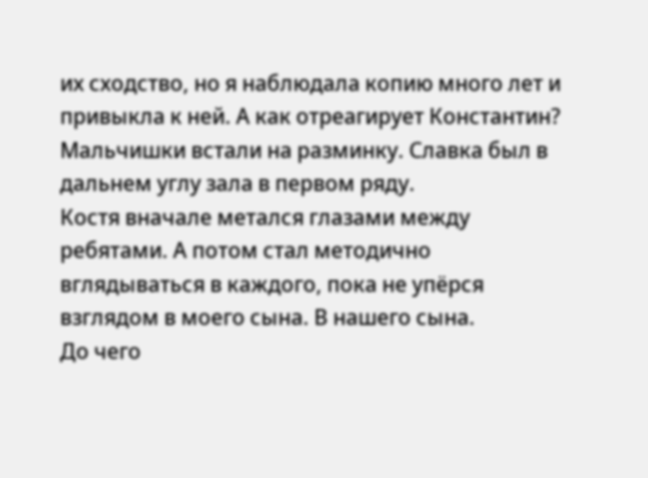их сходство, но я наблюдала копию много лет и привыкла к ней. А как отреагирует Константин?
Мальчишки встали на разминку. Славка был в дальнем углу зала в первом ряду.
Костя вначале метался глазами между ребятами. А потом стал методично вглядываться в каждого, пока не упёрся взглядом в моего сына. В нашего сына.
До чего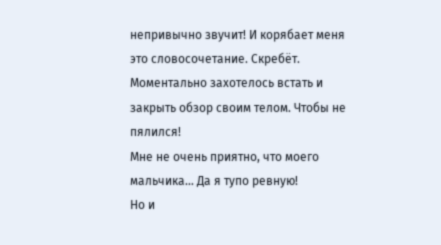непривычно звучит! И корябает меня это словосочетание. Скребёт. Моментально захотелось встать и закрыть обзор своим телом. Чтобы не пялился!
Мне не очень приятно, что моего мальчика… Да я тупо ревную!
Но и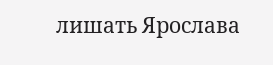лишать Ярослава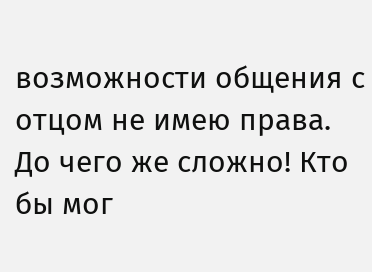возможности общения с отцом не имею права.
До чего же сложно! Кто бы мог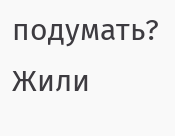подумать? Жили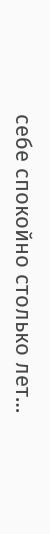себе спокойно столько лет…